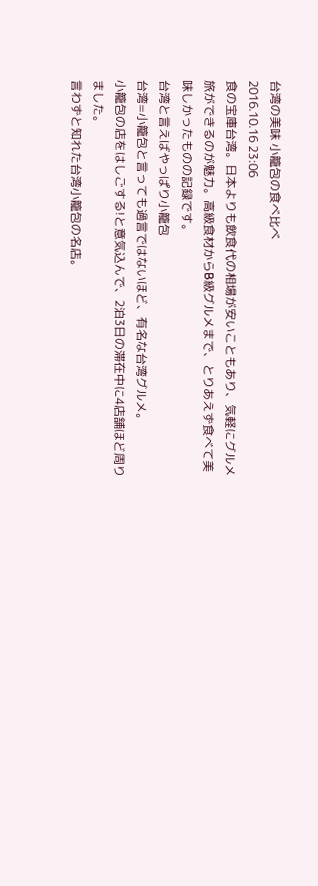台湾の美味 小籠包の食べ比べ
2016.10.16 23:06
食の宝庫台湾。日本よりも飲食代の相場が安いこともあり、気軽にグルメ旅ができるのが魅力。高級食材からB級グルメまで、とりあえず食べて美味しかったものの記録です。
台湾と言えばやっぱり小籠包
台湾=小籠包と言っても過言ではないほど、有名な台湾グルメ。
小籠包の店をはしごする!と意気込んで、2泊3日の滞在中に4店舗ほど周りました。
言わずと知れた台湾小籠包の名店。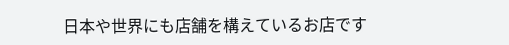日本や世界にも店舗を構えているお店です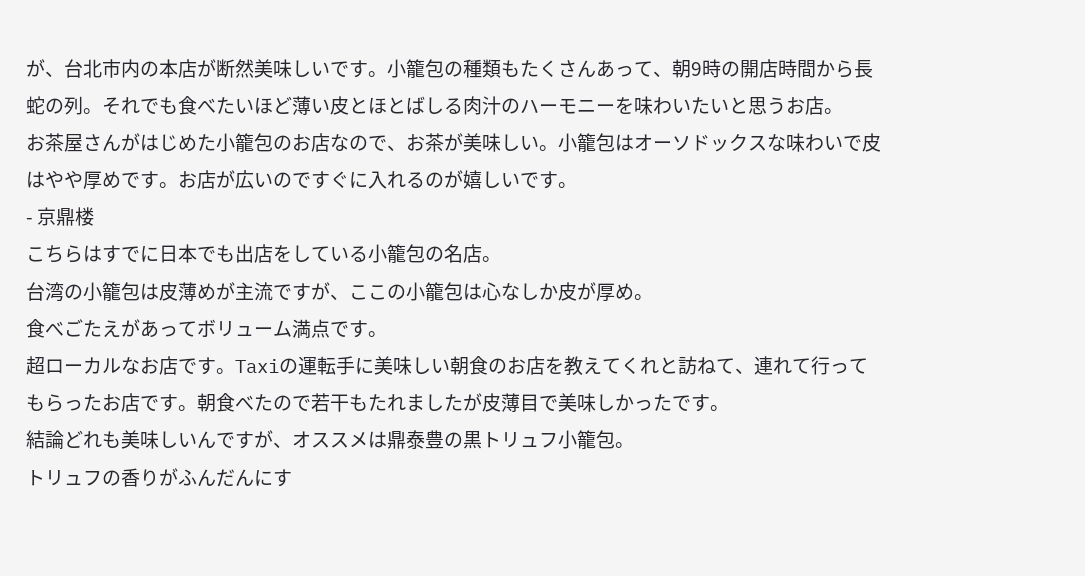が、台北市内の本店が断然美味しいです。小籠包の種類もたくさんあって、朝9時の開店時間から長蛇の列。それでも食べたいほど薄い皮とほとばしる肉汁のハーモニーを味わいたいと思うお店。
お茶屋さんがはじめた小籠包のお店なので、お茶が美味しい。小籠包はオーソドックスな味わいで皮はやや厚めです。お店が広いのですぐに入れるのが嬉しいです。
- 京鼎楼
こちらはすでに日本でも出店をしている小籠包の名店。
台湾の小籠包は皮薄めが主流ですが、ここの小籠包は心なしか皮が厚め。
食べごたえがあってボリューム満点です。
超ローカルなお店です。Taxiの運転手に美味しい朝食のお店を教えてくれと訪ねて、連れて行ってもらったお店です。朝食べたので若干もたれましたが皮薄目で美味しかったです。
結論どれも美味しいんですが、オススメは鼎泰豊の黒トリュフ小籠包。
トリュフの香りがふんだんにす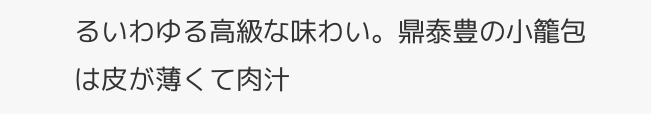るいわゆる高級な味わい。鼎泰豊の小籠包は皮が薄くて肉汁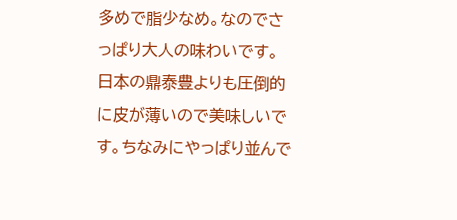多めで脂少なめ。なのでさっぱり大人の味わいです。
日本の鼎泰豊よりも圧倒的に皮が薄いので美味しいです。ちなみにやっぱり並んで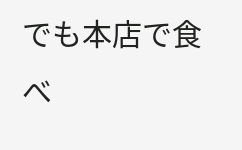でも本店で食べ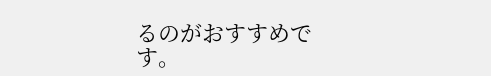るのがおすすめです。